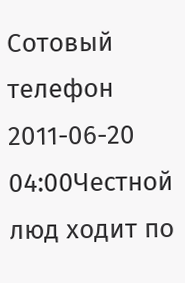Сотовый телефон
2011-06-20 04:00Честной люд ходит по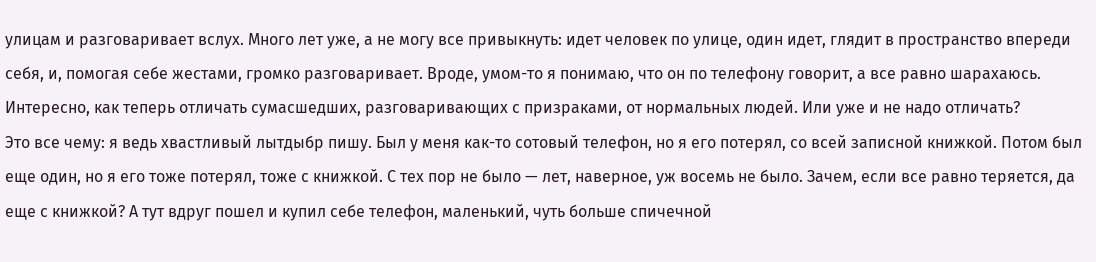улицам и разговаривает вслух. Много лет уже, а не могу все привыкнуть: идет человек по улице, один идет, глядит в пространство впереди себя, и, помогая себе жестами, громко разговаривает. Вроде, умом-то я понимаю, что он по телефону говорит, а все равно шарахаюсь.
Интересно, как теперь отличать сумасшедших, разговаривающих с призраками, от нормальных людей. Или уже и не надо отличать?
Это все чему: я ведь хвастливый лытдыбр пишу. Был у меня как-то сотовый телефон, но я его потерял, со всей записной книжкой. Потом был еще один, но я его тоже потерял, тоже с книжкой. С тех пор не было — лет, наверное, уж восемь не было. Зачем, если все равно теряется, да еще с книжкой? А тут вдруг пошел и купил себе телефон, маленький, чуть больше спичечной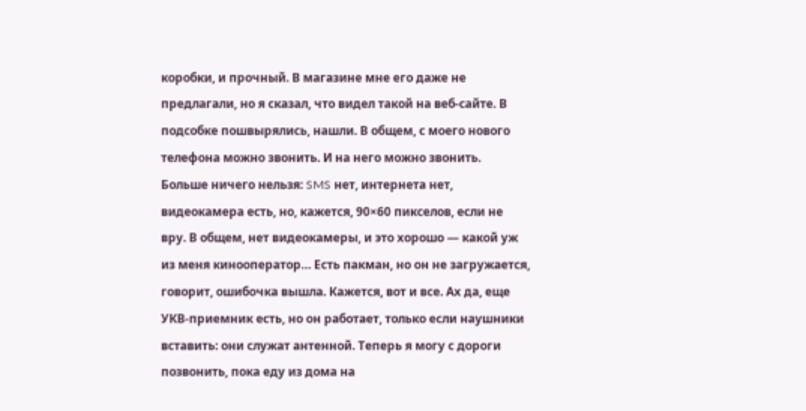коробки, и прочный. В магазине мне его даже не предлагали, но я сказал, что видел такой на веб-сайте. В подсобке пошвырялись, нашли. В общем, с моего нового телефона можно звонить. И на него можно звонить. Больше ничего нельзя: SMS нет, интернета нет, видеокамера есть, но, кажется, 90×60 пикселов, если не вру. В общем, нет видеокамеры, и это хорошо — какой уж из меня кинооператор… Есть пакман, но он не загружается, говорит, ошибочка вышла. Кажется, вот и все. Ах да, еще УКВ-приемник есть, но он работает, только если наушники вставить: они служат антенной. Теперь я могу с дороги позвонить, пока еду из дома на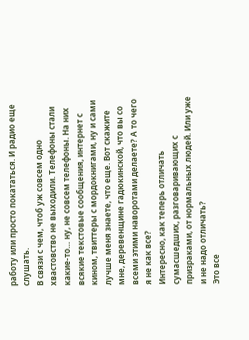работу или просто покататься. И радио еще слушать.
В связи с чем, чтоб уж совсем одно хвастовство не выходили. Телефоны стали какие-то… ну, не совсем телефоны. На них всякие текстовые сообщения, интернет с кином, твиттеры с мордокнигами, ну и сами лучше меня знаете, что еще. Вот скажите мне, деревенщине гадюкинской, что вы со всеми этими наворотами делаете? А то чего я не как все?
Интересно, как теперь отличать сумасшедших, разговаривающих с призраками, от нормальных людей. Или уже и не надо отличать?
Это все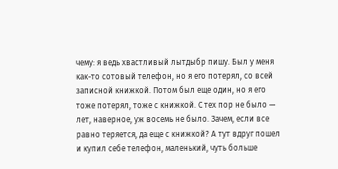чему: я ведь хвастливый лытдыбр пишу. Был у меня как-то сотовый телефон, но я его потерял, со всей записной книжкой. Потом был еще один, но я его тоже потерял, тоже с книжкой. С тех пор не было — лет, наверное, уж восемь не было. Зачем, если все равно теряется, да еще с книжкой? А тут вдруг пошел и купил себе телефон, маленький, чуть больше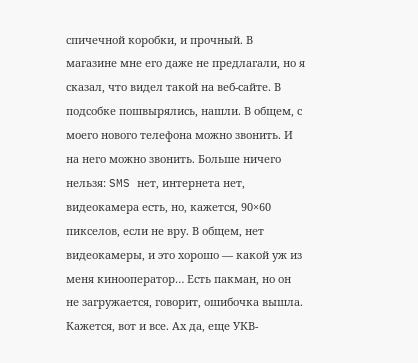спичечной коробки, и прочный. В магазине мне его даже не предлагали, но я сказал, что видел такой на веб-сайте. В подсобке пошвырялись, нашли. В общем, с моего нового телефона можно звонить. И на него можно звонить. Больше ничего нельзя: SMS нет, интернета нет, видеокамера есть, но, кажется, 90×60 пикселов, если не вру. В общем, нет видеокамеры, и это хорошо — какой уж из меня кинооператор… Есть пакман, но он не загружается, говорит, ошибочка вышла. Кажется, вот и все. Ах да, еще УКВ-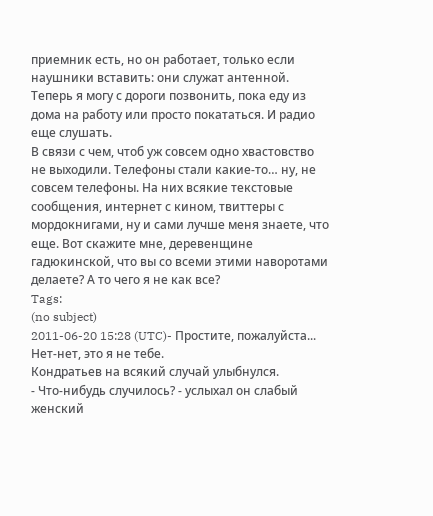приемник есть, но он работает, только если наушники вставить: они служат антенной. Теперь я могу с дороги позвонить, пока еду из дома на работу или просто покататься. И радио еще слушать.
В связи с чем, чтоб уж совсем одно хвастовство не выходили. Телефоны стали какие-то… ну, не совсем телефоны. На них всякие текстовые сообщения, интернет с кином, твиттеры с мордокнигами, ну и сами лучше меня знаете, что еще. Вот скажите мне, деревенщине гадюкинской, что вы со всеми этими наворотами делаете? А то чего я не как все?
Tags:
(no subject)
2011-06-20 15:28 (UTC)- Простите, пожалуйста... Нет-нет, это я не тебе.
Кондратьев на всякий случай улыбнулся.
- Что-нибудь случилось? - услыхал он слабый женский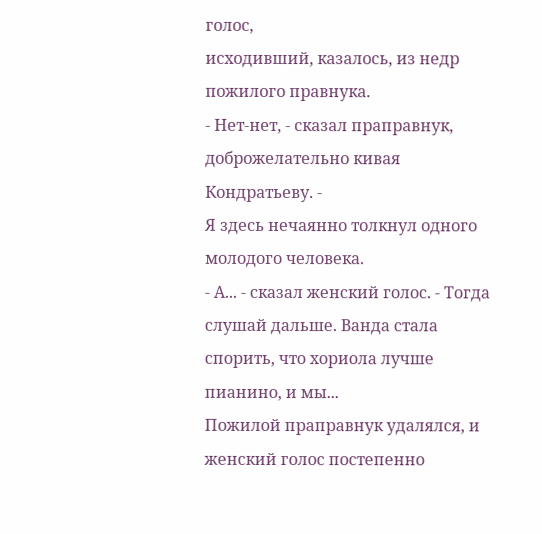голос,
исходивший, казалось, из недр пожилого правнука.
- Нет-нет, - сказал праправнук, доброжелательно кивая Кондратьеву. -
Я здесь нечаянно толкнул одного молодого человека.
- А... - сказал женский голос. - Тогда слушай дальше. Ванда стала
спорить, что хориола лучше пианино, и мы...
Пожилой праправнук удалялся, и женский голос постепенно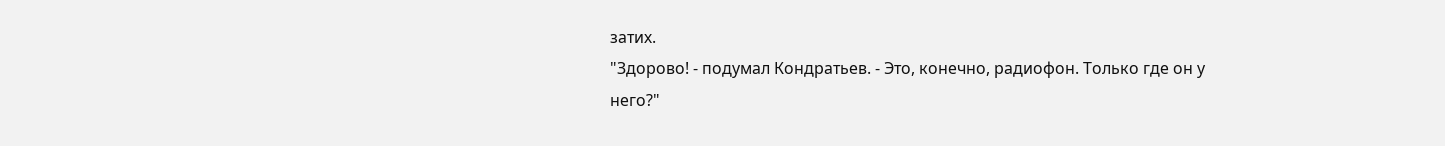затих.
"Здорово! - подумал Кондратьев. - Это, конечно, радиофон. Только где он у
него?"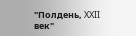"Полдень, XXII век"